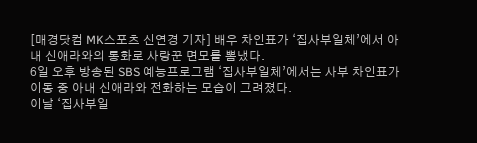[매경닷컴 MK스포츠 신연경 기자] 배우 차인표가 ‘집사부일체’에서 아내 신애라와의 통화로 사랑꾼 면모를 뽐냈다.
6일 오후 방송된 SBS 예능프로그램 ‘집사부일체’에서는 사부 차인표가 이동 중 아내 신애라와 전화하는 모습이 그려졌다.
이날 ‘집사부일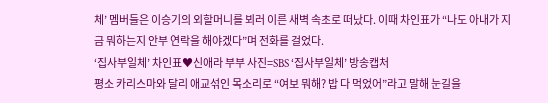체’ 멤버들은 이승기의 외할머니를 뵈러 이른 새벽 속초로 떠났다. 이때 차인표가 “나도 아내가 지금 뭐하는지 안부 연락을 해야겠다”며 전화를 걸었다.
‘집사부일체’ 차인표♥신애라 부부 사진=SBS ‘집사부일체’ 방송캡처
평소 카리스마와 달리 애교섞인 목소리로 “여보 뭐해? 밥 다 먹었어”라고 말해 눈길을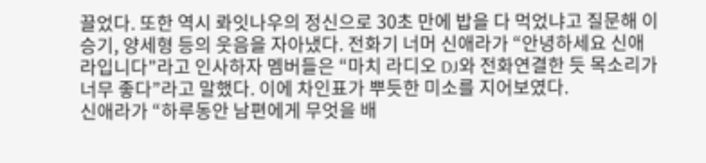끌었다. 또한 역시 롸잇나우의 정신으로 30초 만에 밥을 다 먹었냐고 질문해 이승기, 양세형 등의 웃음을 자아냈다. 전화기 너머 신애라가 “안녕하세요 신애라입니다”라고 인사하자 멤버들은 “마치 라디오 DJ와 전화연결한 듯 목소리가 너무 좋다”라고 말했다. 이에 차인표가 뿌듯한 미소를 지어보였다.
신애라가 “하루동안 남편에게 무엇을 배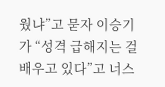웠냐”고 묻자 이승기가 “성격 급해지는 걸 배우고 있다”고 너스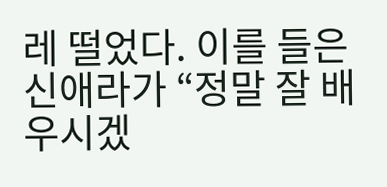레 떨었다. 이를 들은 신애라가 “정말 잘 배우시겠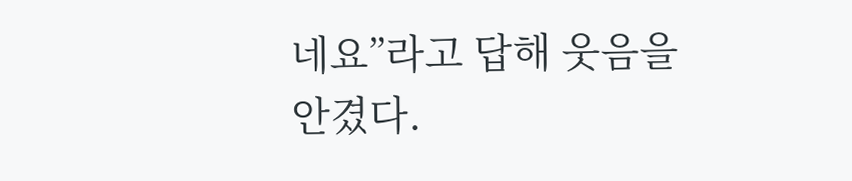네요”라고 답해 웃음을 안겼다.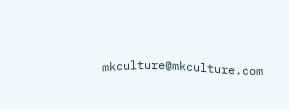mkculture@mkculture.com